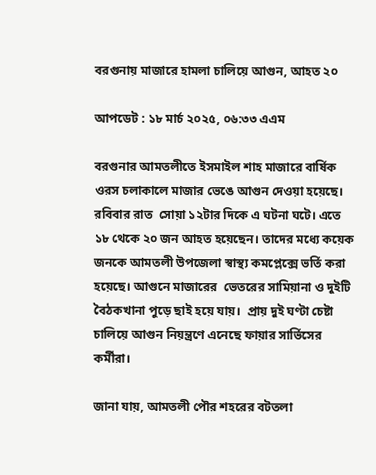বরগুনায় মাজারে হামলা চালিয়ে আগুন, আহত ২০

আপডেট : ১৮ মার্চ ২০২৫, ০৬:৩৩ এএম

বরগুনার আমতলীতে ইসমাইল শাহ মাজারে বার্ষিক ওরস চলাকালে মাজার ভেঙে আগুন দেওয়া হয়েছে। রবিবার রাত  সোয়া ১২টার দিকে এ ঘটনা ঘটে। এতে ১৮ থেকে ২০ জন আহত হয়েছেন। তাদের মধ্যে কয়েক জনকে আমতলী উপজেলা স্বাস্থ্য কমপ্লেক্সে ভর্তি করা হয়েছে। আগুনে মাজারের  ভেতরের সামিয়ানা ও দুইটি বৈঠকখানা পুড়ে ছাই হয়ে যায়।  প্রায় দুই ঘণ্টা চেষ্টা চালিয়ে আগুন নিয়ন্ত্রণে এনেছে ফায়ার সার্ভিসের কর্মীরা।

জানা যায়, আমতলী পৌর শহরের বটতলা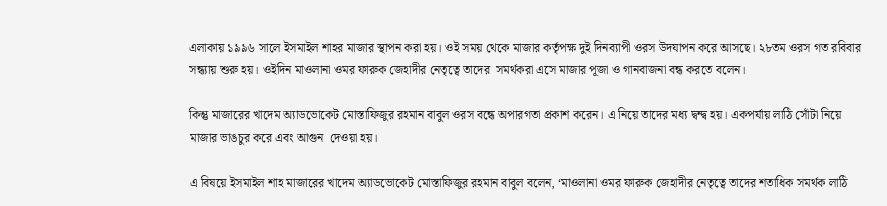এলাকায় ১৯৯৬ সালে ইসমাইল শাহর মাজার স্থাপন করা হয়। ওই সময় থেকে মাজার কর্তৃপক্ষ দুই দিনব্যাপী ওরস উদযাপন করে আসছে। ২৮তম ওরস গত রবিবার সন্ধ্যায় শুরু হয়। ওইদিন মাওলানা ওমর ফারুক জেহাদীর নেতৃত্বে তাদের  সমর্থকরা এসে মাজার পূজা ও গানবাজনা বন্ধ করতে বলেন।

কিন্তু মাজারের খাদেম অ্যাডভোকেট মোস্তাফিজুর রহমান বাবুল ওরস বন্ধে অপারগতা প্রকাশ করেন। এ নিয়ে তাদের মধ্য দ্বন্দ্ব হয়। একপর্যায় লাঠি সোঁটা নিয়ে মাজার ভাঙচুর করে এবং আগুন  দেওয়া হয়।

এ বিষয়ে ইসমাইল শাহ মাজারের খাদেম অ্যাডভোকেট মোস্তাফিজুর রহমান বাবুল বলেন, ‘মাওলানা ওমর ফারুক জেহাদীর নেতৃত্বে তাদের শতাধিক সমর্থক লাঠি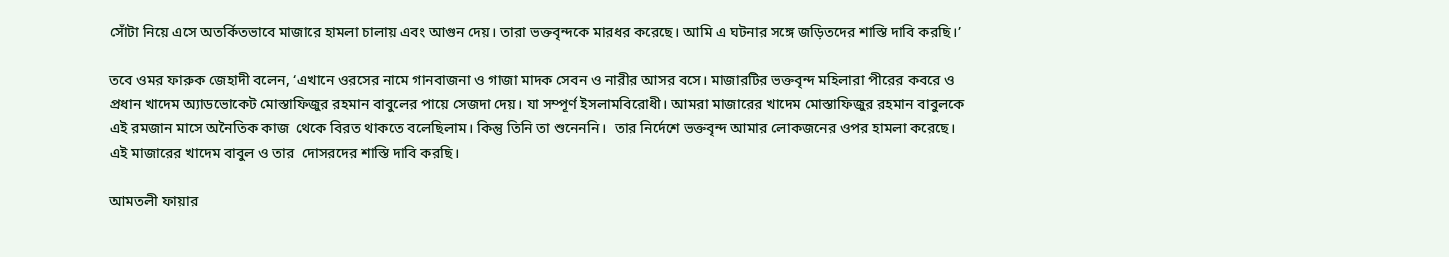সোঁটা নিয়ে এসে অতর্কিতভাবে মাজারে হামলা চালায় এবং আগুন দেয়। তারা ভক্তবৃন্দকে মারধর করেছে। আমি এ ঘটনার সঙ্গে জড়িতদের শাস্তি দাবি করছি।’

তবে ওমর ফারুক জেহাদী বলেন, ‘এখানে ওরসের নামে গানবাজনা ও গাজা মাদক সেবন ও নারীর আসর বসে। মাজারটির ভক্তবৃন্দ মহিলারা পীরের কবরে ও প্রধান খাদেম অ্যাডভোকেট মোস্তাফিজুর রহমান বাবুলের পায়ে সেজদা দেয়। যা সম্পূর্ণ ইসলামবিরোধী। আমরা মাজারের খাদেম মোস্তাফিজুর রহমান বাবুলকে এই রমজান মাসে অনৈতিক কাজ  থেকে বিরত থাকতে বলেছিলাম। কিন্তু তিনি তা শুনেননি।  তার নির্দেশে ভক্তবৃন্দ আমার লোকজনের ওপর হামলা করেছে। এই মাজারের খাদেম বাবুল ও তার  দোসরদের শাস্তি দাবি করছি।

আমতলী ফায়ার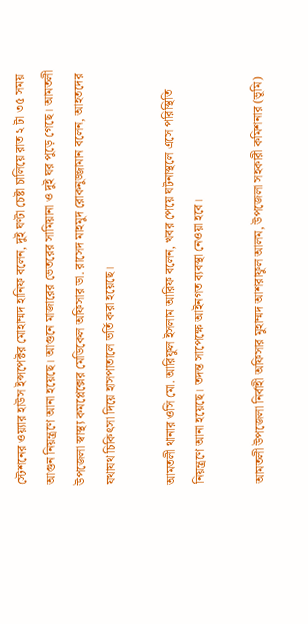স্টেশনের ওয়্যার হাউস ইন্সপেক্টর মোহাম্মদ হানিফ বলেন, দুই ঘণ্টা চেষ্টা চালিয়ে রাত ২ টা ৩৫ সময় আগুন নিয়ন্ত্রণে আনা হয়েছে। আগুনে মাজারের ভেতরের সামিয়ানা ও দুই ঘর পুড়ে গেছে। আমতলী উপজেলা স্বাস্থ্য কমপ্লেক্সের মেডিকেল অফিসার ডা. রাসেদ মাহমুদ রোকনুজ্জামান বলেন, আহতদের যথাযথ চিকিৎসা দিয়ে হাসপাতালে ভর্তি করা হয়েছে।

আমতলী থানার ওসি মো. আরিফুল ইসলাম আরিফ বলেন, খবর পেয়ে ঘটনাস্থলে এসে পরিস্থিতি নিয়ন্ত্রণে আনা হয়েছে। তদন্ত সাপেক্ষে আইনগত ব্যবস্থা নেওয়া হবে।

আমতলী উপজেলা নির্বাহী অফিসার মুহাম্মদ আশরাফুল আলম, উপজেলা সহকারী কমিশনার (ভূমি)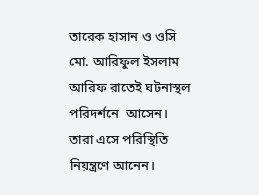তারেক হাসান ও ওসি মো. আরিফুল ইসলাম আরিফ রাতেই ঘটনাস্থল পরিদর্শনে  আসেন। তারা এসে পরিস্থিতি নিয়ন্ত্রণে আনেন।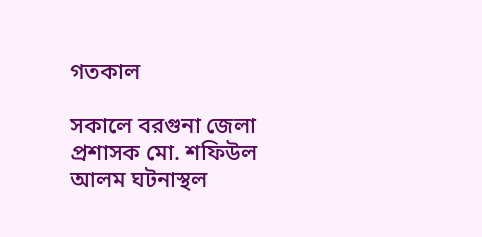গতকাল

সকালে বরগুনা জেলা প্রশাসক মো. শফিউল আলম ঘটনাস্থল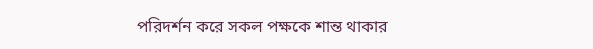পরিদর্শন করে সকল পক্ষকে শান্ত থাকার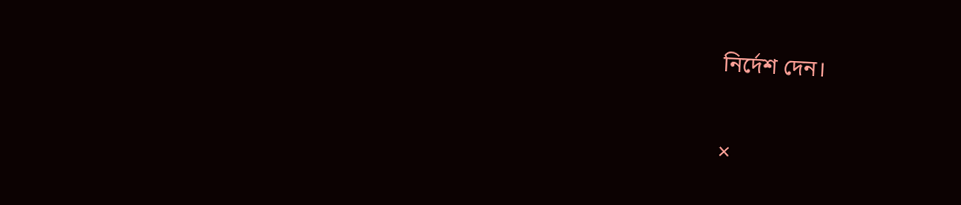নির্দেশ দেন।

×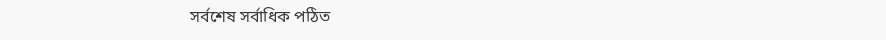সর্বশেষ সর্বাধিক পঠিত